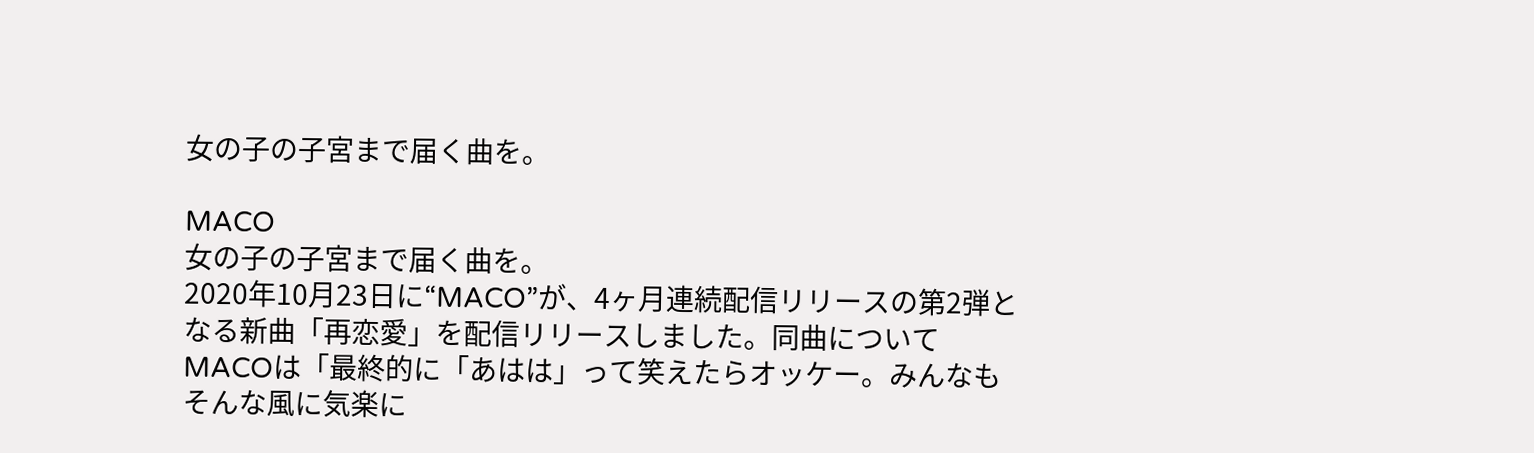女の子の子宮まで届く曲を。

MACO
女の子の子宮まで届く曲を。
2020年10月23日に“MACO”が、4ヶ月連続配信リリースの第2弾となる新曲「再恋愛」を配信リリースしました。同曲についてMACOは「最終的に「あはは」って笑えたらオッケー。みんなもそんな風に気楽に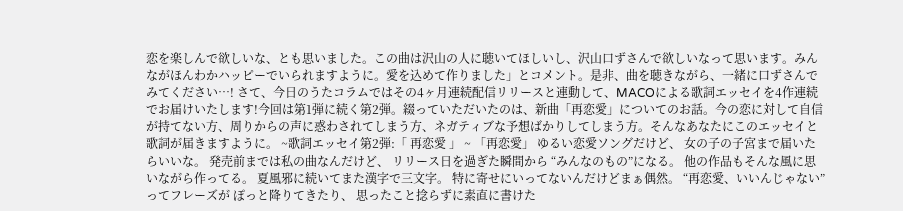恋を楽しんで欲しいな、とも思いました。この曲は沢山の人に聴いてほしいし、沢山口ずさんで欲しいなって思います。みんながほんわかハッピーでいられますように。愛を込めて作りました」とコメント。是非、曲を聴きながら、一緒に口ずさんでみてください…! さて、今日のうたコラムではその4ヶ月連続配信リリースと連動して、MACOによる歌詞エッセイを4作連続でお届けいたします!今回は第1弾に続く第2弾。綴っていただいたのは、新曲「再恋愛」についてのお話。今の恋に対して自信が持てない方、周りからの声に惑わされてしまう方、ネガティブな予想ばかりしてしまう方。そんなあなたにこのエッセイと歌詞が届きますように。 ~歌詞エッセイ第2弾:「 再恋愛 」 ~ 「再恋愛」 ゆるい恋愛ソングだけど、 女の子の子宮まで届いたらいいな。 発売前までは私の曲なんだけど、 リリース日を過ぎた瞬間から “みんなのもの”になる。 他の作品もそんな風に思いながら作ってる。 夏風邪に続いてまた漢字で三文字。 特に寄せにいってないんだけどまぁ偶然。 “再恋愛、いいんじゃない”ってフレーズが ぽっと降りてきたり、 思ったこと捻らずに素直に書けた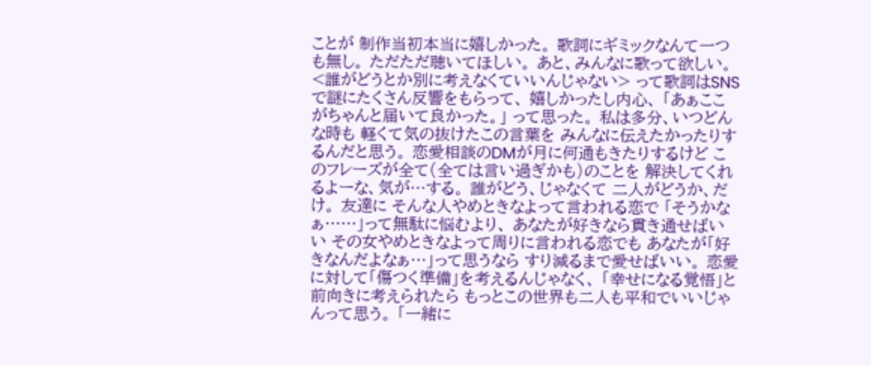ことが 制作当初本当に嬉しかった。 歌詞にギミックなんて一つも無し。 ただただ聴いてほしい。 あと、みんなに歌って欲しい。 <誰がどうとか別に考えなくていいんじゃない> って歌詞はSNSで謎にたくさん反響をもらって、 嬉しかったし内心、 「あぁここがちゃんと届いて良かった。」 って思った。 私は多分、いつどんな時も 軽くて気の抜けたこの言葉を みんなに伝えたかったりするんだと思う。 恋愛相談のDMが月に何通もきたりするけど このフレーズが全て(全ては言い過ぎかも)のことを 解決してくれるよーな、気が…する。 誰がどう、じゃなくて 二人がどうか、だけ。 友達に そんな人やめときなよって言われる恋で 「そうかなぁ……」って無駄に悩むより、 あなたが好きなら貫き通せばいい その女やめときなよって周りに言われる恋でも あなたが「好きなんだよなぁ…」って思うなら すり減るまで愛せばいい。 恋愛に対して「傷つく準備」を考えるんじゃなく、 「幸せになる覚悟」と前向きに考えられたら もっとこの世界も二人も平和でいいじゃんって思う。 「一緒に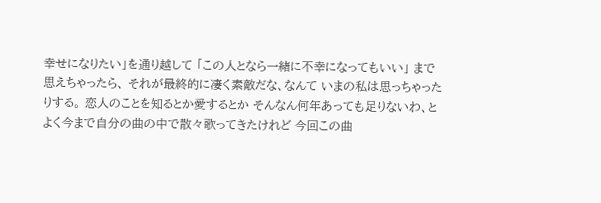幸せになりたい」を通り越して 「この人となら一緒に不幸になってもいい」 まで思えちゃったら、 それが最終的に凄く素敵だな、なんて いまの私は思っちゃったりする。 恋人のことを知るとか愛するとか そんなん何年あっても足りないわ、と よく今まで自分の曲の中で散々歌ってきたけれど 今回この曲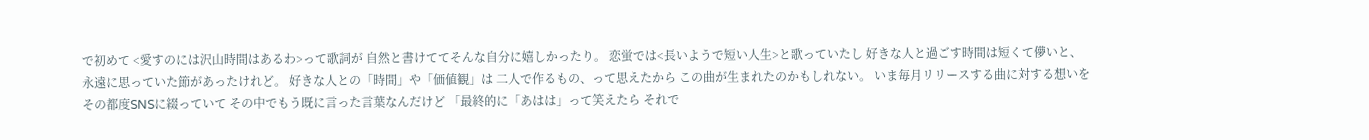で初めて <愛すのには沢山時間はあるわ>って歌詞が 自然と書けててそんな自分に嬉しかったり。 恋蛍では<長いようで短い人生>と歌っていたし 好きな人と過ごす時間は短くて儚いと、 永遠に思っていた節があったけれど。 好きな人との「時間」や「価値観」は 二人で作るもの、って思えたから この曲が生まれたのかもしれない。 いま毎月リリースする曲に対する想いを その都度SNSに綴っていて その中でもう既に言った言葉なんだけど 「最終的に「あはは」って笑えたら それで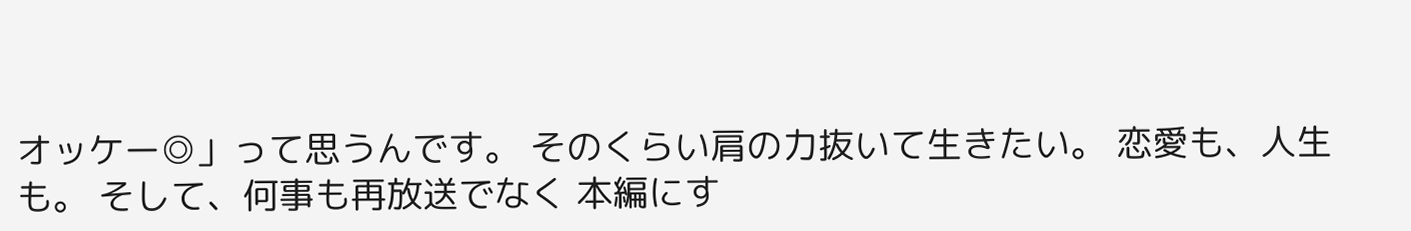オッケー◎」って思うんです。 そのくらい肩の力抜いて生きたい。 恋愛も、人生も。 そして、何事も再放送でなく 本編にす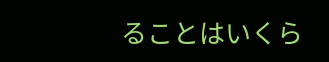ることはいくら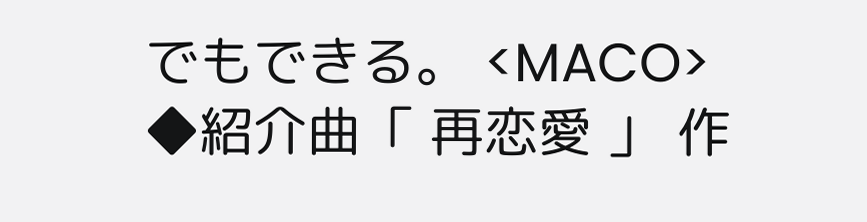でもできる。 <MACO> ◆紹介曲「 再恋愛 」 作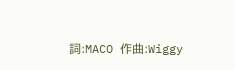詞:MACO 作曲:Wiggy